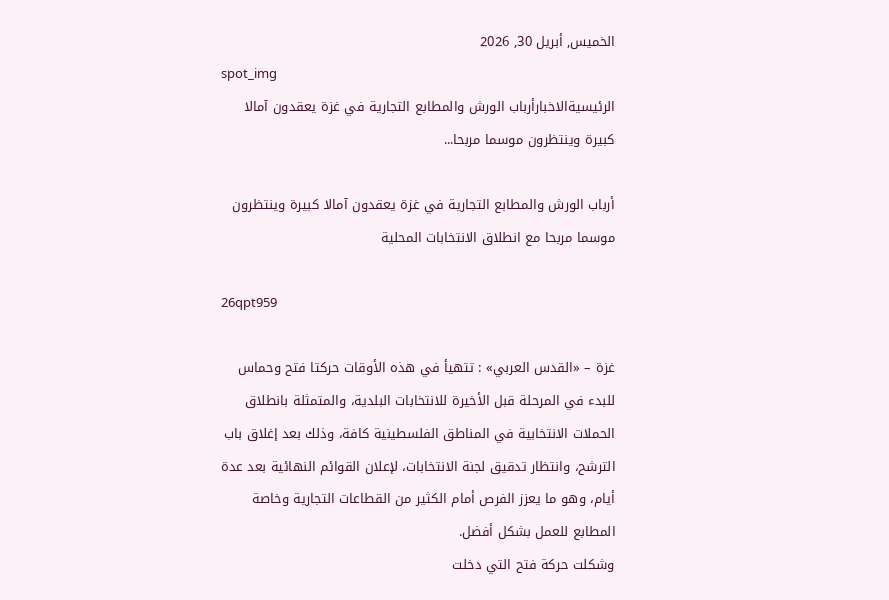الخميس, أبريل 30, 2026
spot_img
الرئيسيةالاخبارأرباب الورش والمطابع التجارية في غزة يعقدون آمالا كبيرة وينتظرون موسما مربحا...

أرباب الورش والمطابع التجارية في غزة يعقدون آمالا كبيرة وينتظرون موسما مربحا مع انطلاق الانتخابات المحلية

26qpt959

غزة – «القدس العربي» : تتهيأ في هذه الأوقات حركتا فتح وحماس للبدء في المرحلة قبل الأخيرة للانتخابات البلدية، والمتمثلة بانطلاق الحملات الانتخابية في المناطق الفلسطينية كافة، وذلك بعد إغلاق باب الترشح، وانتظار تدقيق لجنة الانتخابات، لإعلان القوائم النهائية بعد عدة أيام، وهو ما يعزز الفرص أمام الكثير من القطاعات التجارية وخاصة المطابع للعمل بشكل أفضل.
وشكلت حركة فتح التي دخلت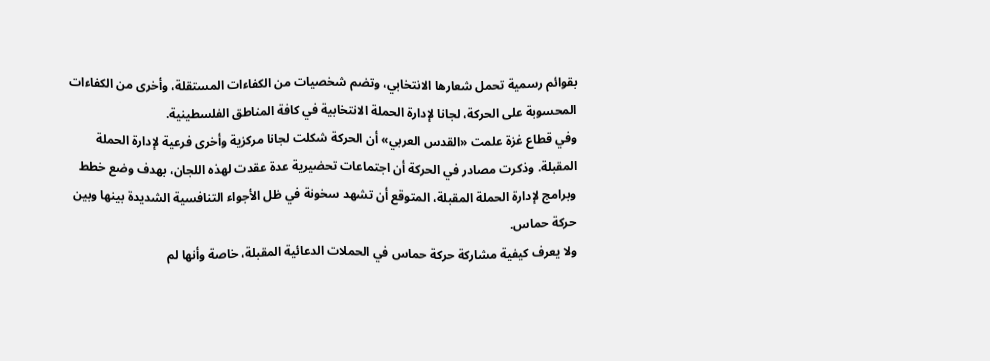بقوائم رسمية تحمل شعارها الانتخابي، وتضم شخصيات من الكفاءات المستقلة، وأخرى من الكفاءات المحسوبة على الحركة، لجانا لإدارة الحملة الانتخابية في كافة المناطق الفلسطينية.
وفي قطاع غزة علمت «القدس العربي» أن الحركة شكلت لجانا مركزية وأخرى فرعية لإدارة الحملة المقبلة. وذكرت مصادر في الحركة أن اجتماعات تحضيرية عدة عقدت لهذه اللجان، بهدف وضع خطط وبرامج لإدارة الحملة المقبلة، المتوقع أن تشهد سخونة في ظل الأجواء التنافسية الشديدة بينها وبين حركة حماس.
ولا يعرف كيفية مشاركة حركة حماس في الحملات الدعائية المقبلة، خاصة وأنها لم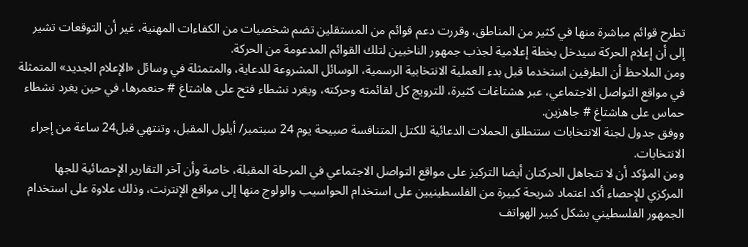تطرح قوائم مباشرة منها في كثير من المناطق، وقررت دعم قوائم من المستقلين تضم شخصيات من الكفاءات المهنية، غير أن التوقعات تشير إلى أن إعلام الحركة سيدخل بخطة إعلامية لجذب جمهور الناخبين لتلك القوائم المدعومة من الحركة.
ومن الملاحظ أن الطرفين استخدما قبل بدء العملية الانتخابية الرسمية، الوسائل المشروعة للدعاية، والمتمثلة في وسائل «الإعلام الجديد» المتمثلة في مواقع التواصل الاجتماعي، عبر هشتاغات كثيرة، للترويج كل لقائمته وحركته، ويغرد نشطاء فتح على هاشتاغ # حنعمرها، في حين يغرد نشطاء حماس على هاشتاغ # جاهزين.
ووفق جدول لجنة الانتخابات ستنطلق الحملات الدعائية للكتل المتنافسة صبيحة يوم 24 سبتمبر/ أيلول المقبل، وتنتهي قبل24 ساعة من إجراء الانتخابات.
ومن المؤكد أن لا تتجاهل الحركتان أيضا التركيز على مواقع التواصل الاجتماعي في المرحلة المقبلة، خاصة وأن آخر التقارير الإحصائية للجها المركزي للإحصاء أكد اعتماد شريحة كبيرة من الفلسطينيين على استخدام الحواسيب والولوج منها إلى مواقع الإنترنت، وذلك علاوة على استخدام الجمهور الفلسطيني بشكل كبير الهواتف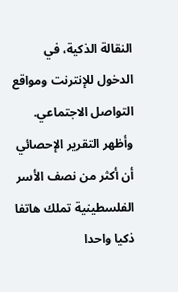النقالة الذكية، في الدخول للإنترنت ومواقع التواصل الاجتماعي.
وأظهر التقرير الإحصائي أن أكثر من نصف الأسر الفلسطينية تملك هاتفا ذكيا واحدا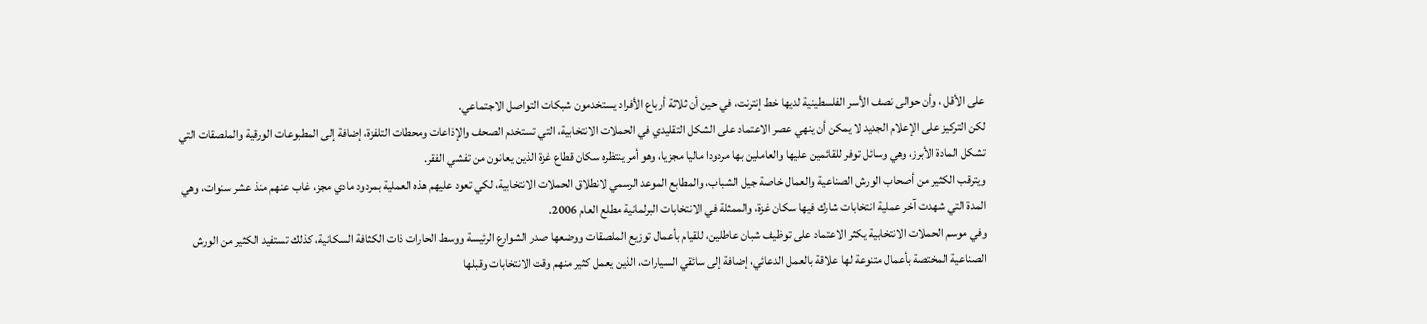على الأقل ، وأن حوالى نصف الأسر الفلسطينية لديها خط إنترنت، في حين أن ثلاثة أرباع الأفراد يستخدمون شبكات التواصل الاجتماعي.
لكن التركيز على الإعلام الجديد لا يمكن أن ينهي عصر الاعتماد على الشكل التقليدي في الحملات الانتخابية، التي تستخدم الصحف والإذاعات ومحطات التلفزة، إضافة إلى المطبوعات الورقية والملصقات التي تشكل المادة الأبرز، وهي وسائل توفر للقائمين عليها والعاملين بها مردودا ماليا مجزيا، وهو أمر ينتظره سكان قطاع غزة الذين يعانون من تفشي الفقر.
ويترقب الكثير من أصحاب الورش الصناعية والعمال خاصة جيل الشباب، والمطابع الموعد الرسمي لانطلاق الحملات الانتخابية، لكي تعود عليهم هذه العملية بمردود مادي مجز، غاب عنهم منذ عشر سنوات، وهي المدة التي شهدت آخر عملية انتخابات شارك فيها سكان غزة، والممثلة في الانتخابات البرلمانية مطلع العام 2006.
وفي موسم الحملات الانتخابية يكثر الاعتماد على توظيف شبان عاطلين، للقيام بأعمال توزيع الملصقات ووضعها صدر الشوارع الرئيسة ووسط الحارات ذات الكثافة السكانية، كذلك تستفيد الكثير من الورش الصناعية المختصة بأعمال متنوعة لها علاقة بالعمل الدعائي، إضافة إلى سائقي السيارات، الذين يعمل كثير منهم وقت الانتخابات وقبلها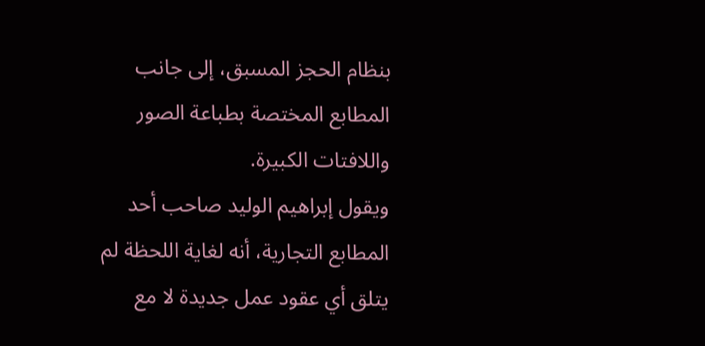بنظام الحجز المسبق، إلى جانب المطابع المختصة بطباعة الصور واللافتات الكبيرة.
ويقول إبراهيم الوليد صاحب أحد المطابع التجارية، أنه لغاية اللحظة لم يتلق أي عقود عمل جديدة لا مع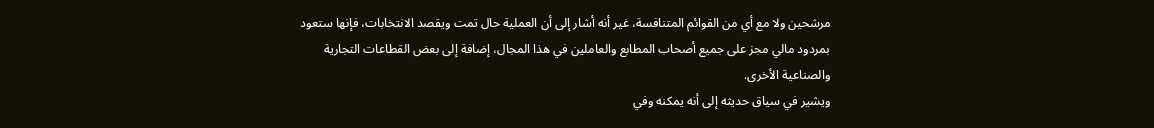مرشحين ولا مع أي من القوائم المتنافسة، غير أنه أشار إلى أن العملية حال تمت ويقصد الانتخابات، فإنها ستعود بمردود مالي مجز على جميع أصحاب المطابع والعاملين في هذا المجال، إضافة إلى بعض القطاعات التجارية والصناعية الأخرى.
ويشير في سياق حديثه إلى أنه يمكنه وفي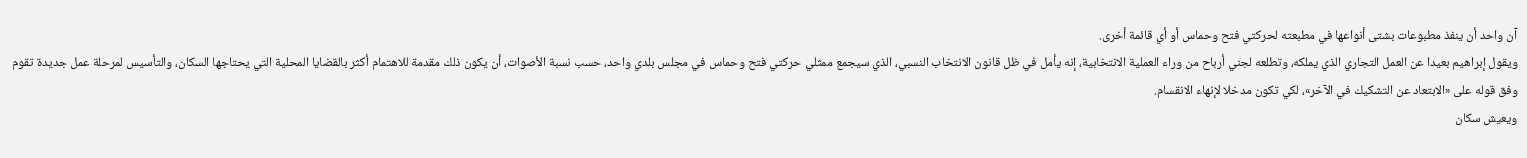آن واحد أن ينفذ مطبوعات بشتى أنواعها في مطبعته لحركتي فتح وحماس أو أي قائمة أخرى.
ويقول إبراهيم بعيدا عن العمل التجاري الذي يملكه، وتطلعه لجني أرباح من وراء العملية الانتخابية، إنه يأمل في ظل قانون الانتخاب النسبي، الذي سيجمع ممثلي حركتي فتح وحماس في مجلس بلدي واحد، حسب نسبة الأصوات، أن يكون ذلك مقدمة للاهتمام أكثر بالقضايا المحلية التي يحتاجها السكان، والتأسيس لمرحلة عمل جديدة تقوم وفق قوله على «الابتعاد عن التشكيك في الآخر»، لكي تكون مدخلا لإنهاء الانقسام.
ويعيش سكان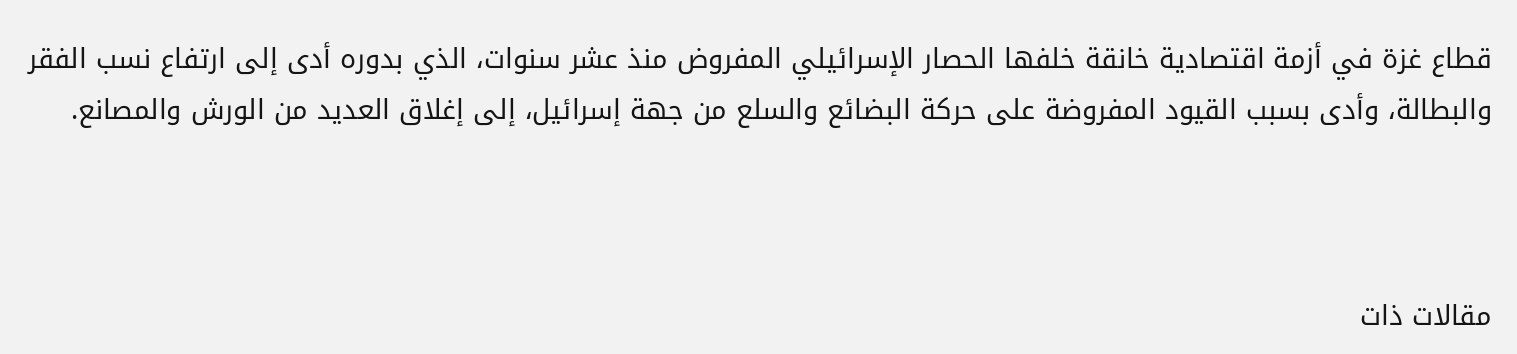قطاع غزة في أزمة اقتصادية خانقة خلفها الحصار الإسرائيلي المفروض منذ عشر سنوات، الذي بدوره أدى إلى ارتفاع نسب الفقر والبطالة، وأدى بسبب القيود المفروضة على حركة البضائع والسلع من جهة إسرائيل، إلى إغلاق العديد من الورش والمصانع.



مقالات ذات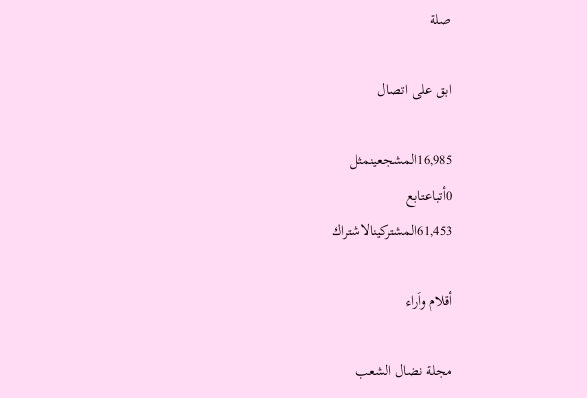صلة

ابق على اتصال

16,985المشجعينمثل
0أتباعتابع
61,453المشتركينالاشتراك

أقلام واَراء

مجلة نضال الشعب